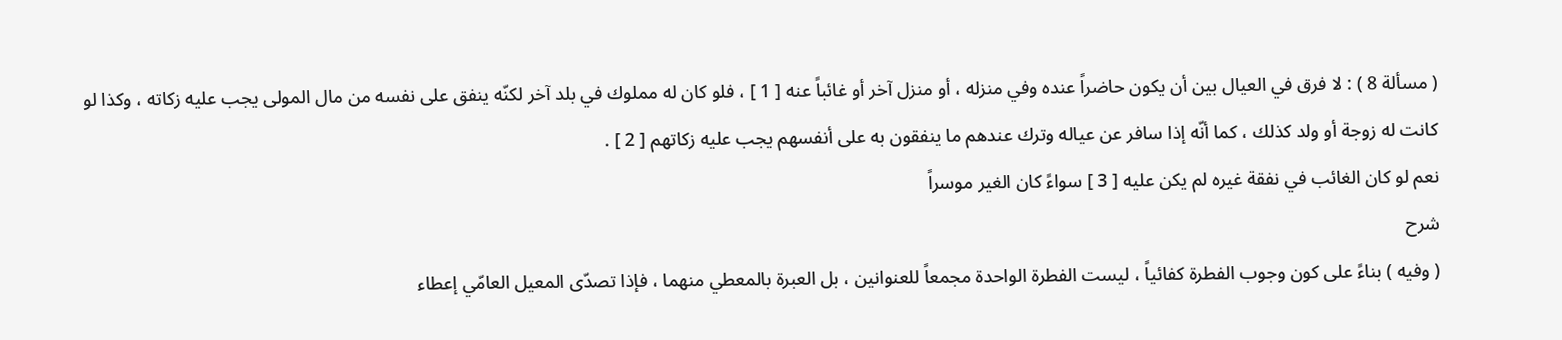( مسألة 8 ) : لا فرق في العيال بين أن يكون حاضراً عنده وفي منزله ، أو منزل آخر أو غائباً عنه [ 1 ] ، فلو كان له مملوك في بلد آخر لكنّه ينفق على نفسه من مال المولى يجب عليه زكاته ، وكذا لو كانت له زوجة أو ولد كذلك ، كما أنّه إذا سافر عن عياله وترك عندهم ما ينفقون به على أنفسهم يجب عليه زكاتهم [ 2 ] .
نعم لو كان الغائب في نفقة غيره لم يكن عليه [ 3 ] سواءً كان الغير موسراً
شرح
( وفيه ) بناءً على كون وجوب الفطرة كفائياً ، ليست الفطرة الواحدة مجمعاً للعنوانين ، بل العبرة بالمعطي منهما ، فإذا تصدّى المعيل العامّي إعطاء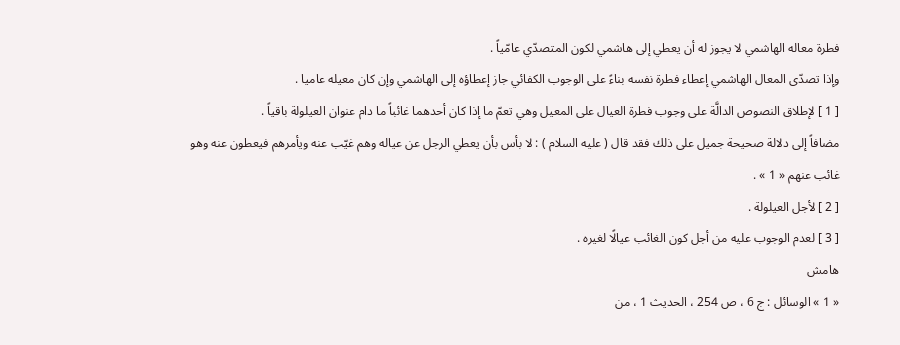فطرة معاله الهاشمي لا يجوز له أن يعطي إلى هاشمي لكون المتصدّي عامّياً .
وإذا تصدّى المعال الهاشمي إعطاء فطرة نفسه بناءً على الوجوب الكفائي جاز إعطاؤه إلى الهاشمي وإن كان معيله عاميا .
[ 1 ] لإطلاق النصوص الدالَّة على وجوب فطرة العيال على المعيل وهي تعمّ ما إذا كان أحدهما غائباً ما دام عنوان العيلولة باقياً .
مضافاً إلى دلالة صحيحة جميل على ذلك فقد قال ( عليه السلام ) : لا بأس بأن يعطي الرجل عن عياله وهم غيّب عنه ويأمرهم فيعطون عنه وهو غائب عنهم « 1 » .
[ 2 ] لأجل العيلولة .
[ 3 ] لعدم الوجوب عليه من أجل كون الغائب عيالًا لغيره .
هامش
« 1 » الوسائل : ج 6 ، ص 254 ، الحديث 1 ، من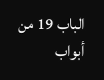الباب 19 من أبواب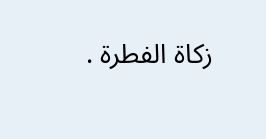زكاة الفطرة .